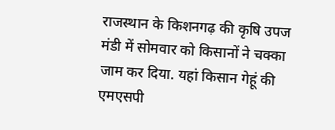राजस्थान के किशनगढ़ की कृषि उपज मंडी में सोमवार को किसानों ने चक्का जाम कर दिया. यहां किसान गेहूं की एमएसपी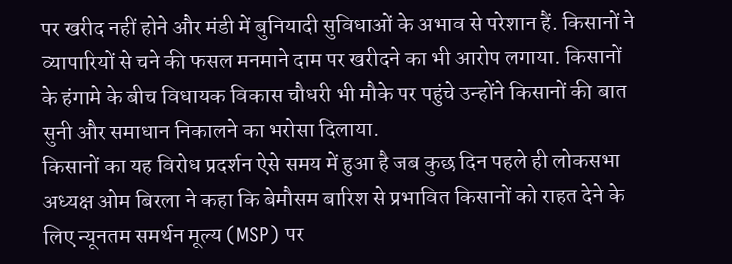पर खरीद नहीं होने और मंडी में बुनियादी सुविधाओं के अभाव से परेशान हैं. किसानों ने व्यापारियों से चने की फसल मनमाने दाम पर खरीदने का भी आरोप लगाया. किसानों के हंगामे के बीच विधायक विकास चौधरी भी मौके पर पहुंचे उन्होंने किसानों की बात सुनी और समाधान निकालने का भरोसा दिलाया.
किसानों का यह विरोध प्रदर्शन ऐसे समय में हुआ है जब कुछ दिन पहले ही लोकसभा अध्यक्ष ओम बिरला ने कहा कि बेमौसम बारिश से प्रभावित किसानों को राहत देने के लिए न्यूनतम समर्थन मूल्य (MSP) पर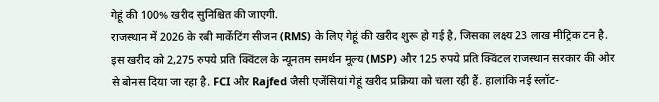गेहूं की 100% खरीद सुनिश्चित की जाएगी.
राजस्थान में 2026 के रबी मार्केटिंग सीजन (RMS) के लिए गेहूं की खरीद शुरू हो गई है, जिसका लक्ष्य 23 लाख मीट्रिक टन है. इस खरीद को 2,275 रुपये प्रति क्विंटल के न्यूनतम समर्थन मूल्य (MSP) और 125 रुपये प्रति क्विंटल राजस्थान सरकार की ओर से बोनस दिया जा रहा है. FCI और Rajfed जैसी एजेंसियां गेहूं खरीद प्रक्रिया को चला रही हैं. हालांकि नई स्लॉट-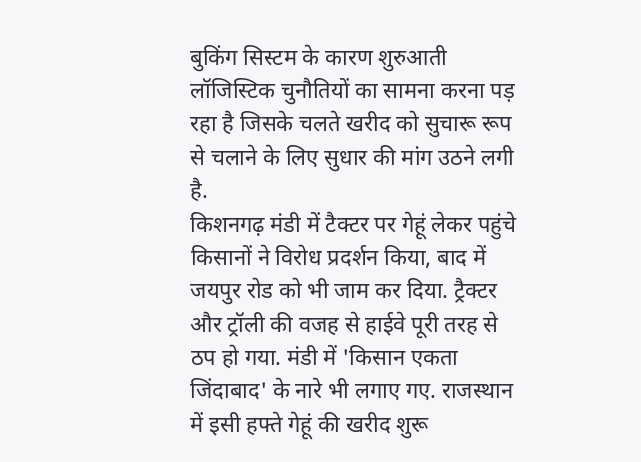बुकिंग सिस्टम के कारण शुरुआती लॉजिस्टिक चुनौतियों का सामना करना पड़ रहा है जिसके चलते खरीद को सुचारू रूप से चलाने के लिए सुधार की मांग उठने लगी है.
किशनगढ़ मंडी में टैक्टर पर गेहूं लेकर पहुंचे किसानों ने विरोध प्रदर्शन किया, बाद में जयपुर रोड को भी जाम कर दिया. ट्रैक्टर और ट्रॉली की वजह से हाईवे पूरी तरह से ठप हो गया. मंडी में 'किसान एकता जिंदाबाद' के नारे भी लगाए गए. राजस्थान में इसी हफ्ते गेहूं की खरीद शुरू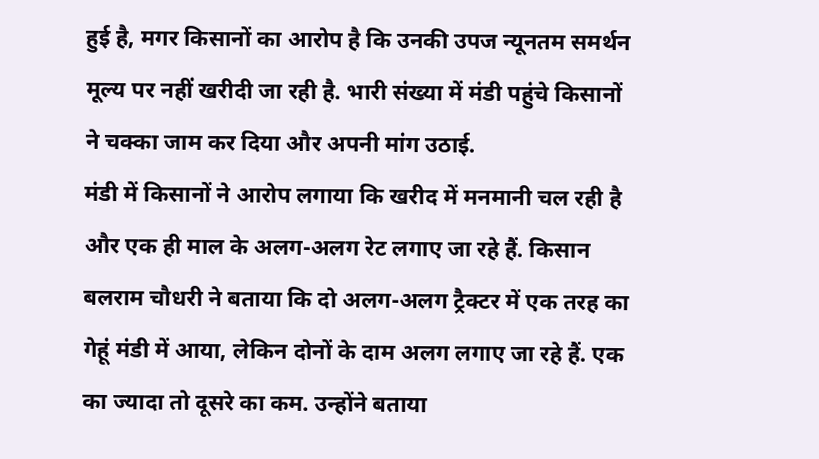हुई है, मगर किसानों का आरोप है कि उनकी उपज न्यूनतम समर्थन मूल्य पर नहीं खरीदी जा रही है. भारी संख्या में मंडी पहुंचे किसानों ने चक्का जाम कर दिया और अपनी मांग उठाई.
मंडी में किसानों ने आरोप लगाया कि खरीद में मनमानी चल रही है और एक ही माल के अलग-अलग रेट लगाए जा रहे हैं. किसान बलराम चौधरी ने बताया कि दो अलग-अलग ट्रैक्टर में एक तरह का गेहूं मंडी में आया, लेकिन दोनों के दाम अलग लगाए जा रहे हैं. एक का ज्यादा तो दूसरे का कम. उन्होंने बताया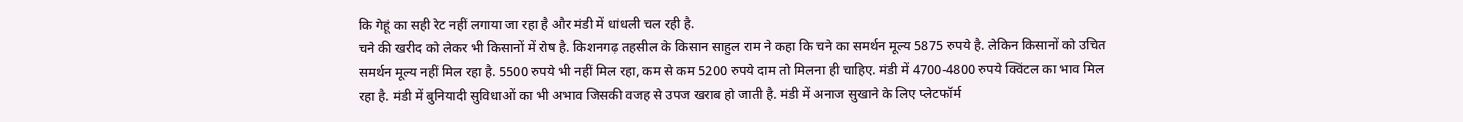कि गेहूं का सही रेट नहीं लगाया जा रहा है और मंडी में धांधली चल रही है.
चने की खरीद को लेकर भी किसानों में रोष है. किशनगढ़ तहसील के किसान साहुल राम ने कहा कि चने का समर्थन मूल्य 5875 रुपये है. लेकिन किसानों को उचित समर्थन मूल्य नहीं मिल रहा है. 5500 रुपये भी नहीं मिल रहा, कम से कम 5200 रुपये दाम तो मिलना ही चाहिए. मंडी में 4700-4800 रुपये क्विंटल का भाव मिल रहा है. मंडी में बुनियादी सुविधाओं का भी अभाव जिसकी वजह से उपज खराब हो जाती है. मंडी में अनाज सुखाने के लिए प्लेटफॉर्म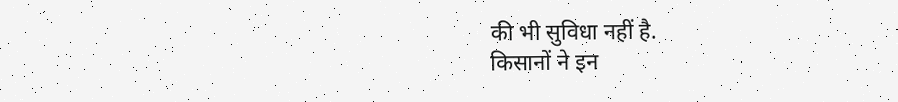की भी सुविधा नहीं है.
किसानों ने इन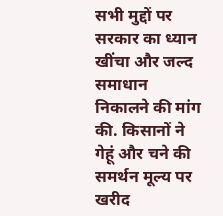सभी मुद्दों पर सरकार का ध्यान खींचा और जल्द समाधान निकालने की मांग की. किसानों ने गेहूं और चने की समर्थन मूल्य पर खरीद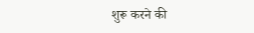शुरू करने की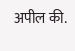अपील की.